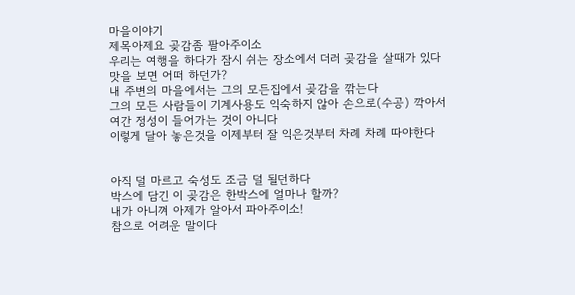마을이야기
제목아제요 곶감좀 팔아주이소
우리는 여행을 하다가 잠시 쉬는 장소에서 더러 곶감을 살때가 있다
맛을 보면 어떠 하던가?
내 주변의 마을에서는 그의 모든집에서 곶감을 깎는다
그의 모든 사람들이 기계사용도 익숙하지 않아 손으로(수공) 깍아서
여간 정성이 들어가는 것이 아니다
이렇게 달아 놓은것을 이제부터 잘 익은것부터 차례 차례 따야한다


아직 덜 마르고 숙성도 조금 덜 될던하다
박스에 담긴 이 곶감은 한박스에 얼마나 할까?
내가 아니껴 아제가 알아서 파아주이소!
참으로 어려운 말이다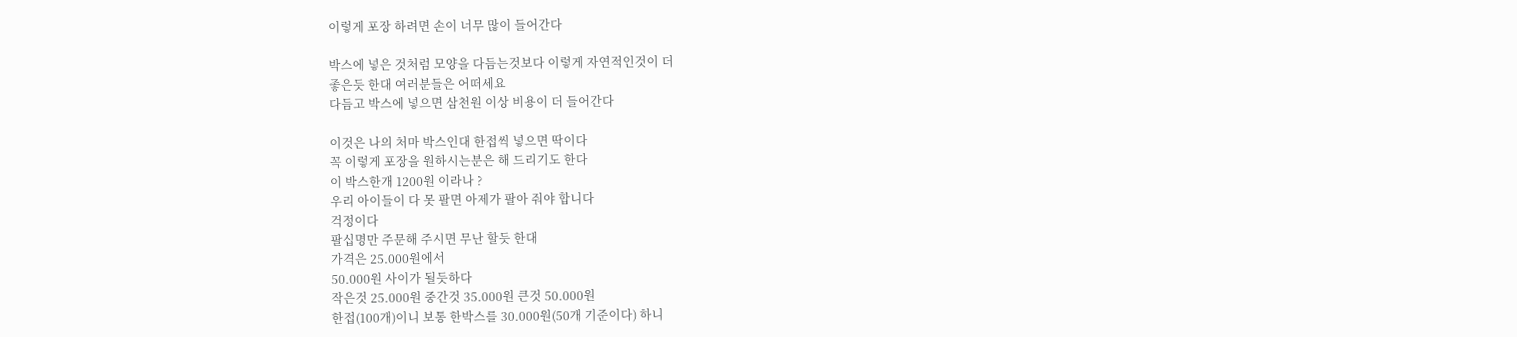이렇게 포장 하려면 손이 너무 많이 들어간다

박스에 넣은 것처럼 모양을 다듬는것보다 이렇게 자연적인것이 더
좋은듯 한대 여러분들은 어떠세요
다듬고 박스에 넣으면 삼천원 이상 비용이 더 들어간다

이것은 나의 처마 박스인대 한접씩 넣으면 딱이다
꼭 이렇게 포장을 원하시는분은 해 드리기도 한다
이 박스한개 1200원 이라나 ?
우리 아이들이 다 못 팔면 아제가 팔아 줘야 합니다
걱정이다
팔십명만 주문해 주시면 무난 할듯 한대
가격은 25.000원에서
50.000원 사이가 될듯하다
작은것 25.000원 중간것 35.000원 큰것 50.000원
한접(100개)이니 보통 한박스를 30.000원(50개 기준이다) 하니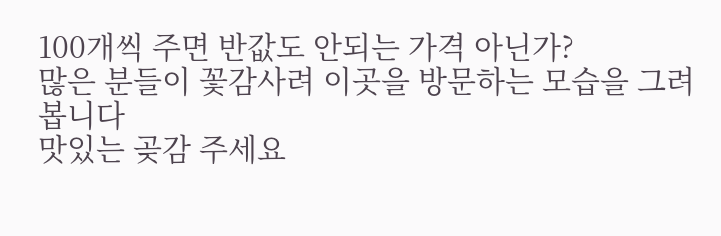100개씩 주면 반값도 안되는 가격 아닌가?
많은 분들이 꽃감사려 이곳을 방문하는 모습을 그려 봅니다
맛있는 곶감 주세요